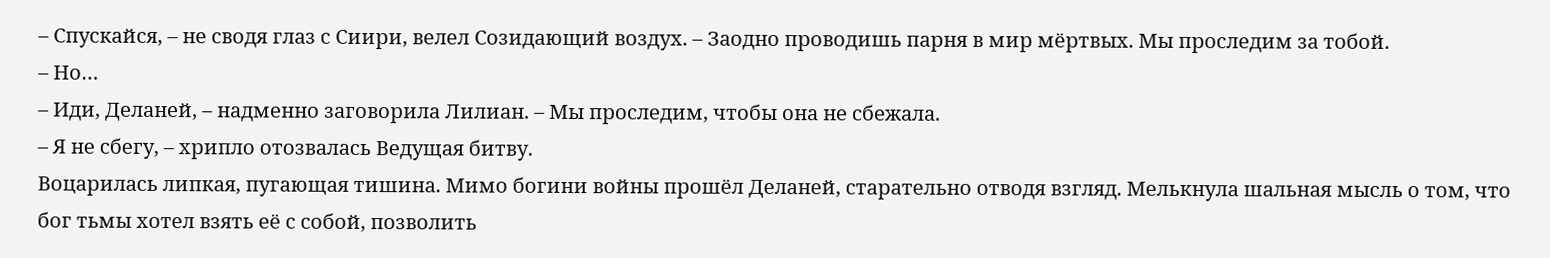– Спускайся, – не сводя глаз с Сиири, велел Созидающий воздух. – Заодно проводишь парня в мир мёртвых. Мы проследим за тобой.
– Но…
– Иди, Деланей, – надменно заговорила Лилиан. – Мы проследим, чтобы она не сбежала.
– Я не сбегу, – хрипло отозвалась Ведущая битву.
Воцарилась липкая, пугающая тишина. Мимо богини войны прошёл Деланей, старательно отводя взгляд. Мелькнула шальная мысль о том, что бог тьмы хотел взять её с собой, позволить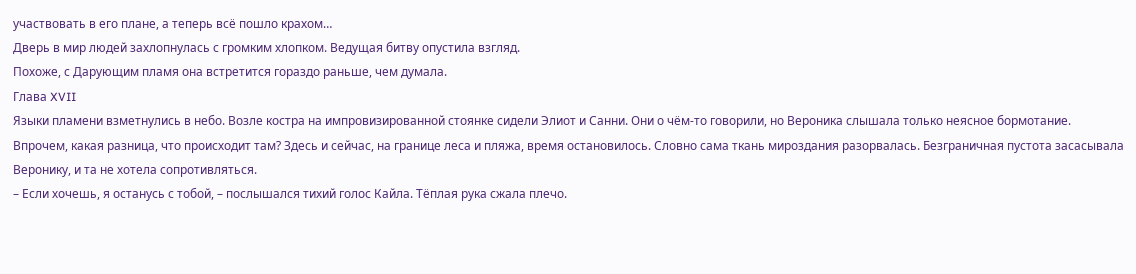участвовать в его плане, а теперь всё пошло крахом…
Дверь в мир людей захлопнулась с громким хлопком. Ведущая битву опустила взгляд.
Похоже, с Дарующим пламя она встретится гораздо раньше, чем думала.
Глава XVII
Языки пламени взметнулись в небо. Возле костра на импровизированной стоянке сидели Элиот и Санни. Они о чём-то говорили, но Вероника слышала только неясное бормотание. Впрочем, какая разница, что происходит там? Здесь и сейчас, на границе леса и пляжа, время остановилось. Словно сама ткань мироздания разорвалась. Безграничная пустота засасывала Веронику, и та не хотела сопротивляться.
– Если хочешь, я останусь с тобой, – послышался тихий голос Кайла. Тёплая рука сжала плечо.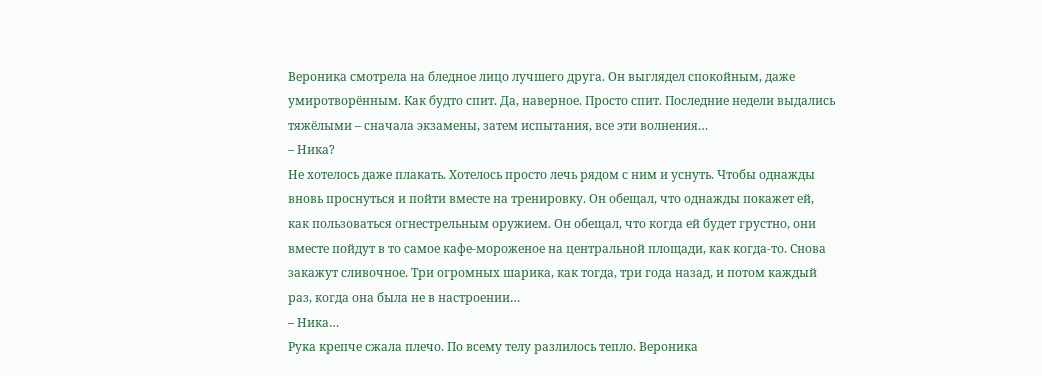Вероника смотрела на бледное лицо лучшего друга. Он выглядел спокойным, даже умиротворённым. Как будто спит. Да, наверное. Просто спит. Последние недели выдались тяжёлыми – сначала экзамены, затем испытания, все эти волнения…
– Ника?
Не хотелось даже плакать. Хотелось просто лечь рядом с ним и уснуть. Чтобы однажды вновь проснуться и пойти вместе на тренировку. Он обещал, что однажды покажет ей, как пользоваться огнестрельным оружием. Он обещал, что когда ей будет грустно, они вместе пойдут в то самое кафе-мороженое на центральной площади, как когда-то. Снова закажут сливочное. Три огромных шарика, как тогда, три года назад, и потом каждый раз, когда она была не в настроении…
– Ника…
Рука крепче сжала плечо. По всему телу разлилось тепло. Вероника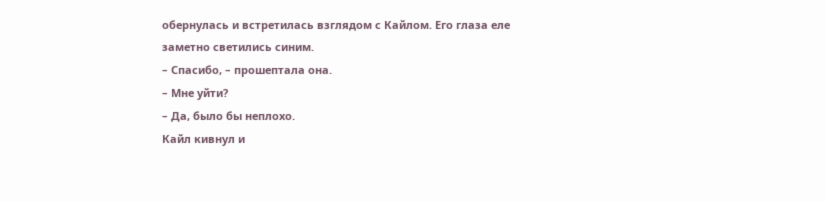обернулась и встретилась взглядом с Кайлом. Его глаза еле заметно светились синим.
– Спасибо, – прошептала она.
– Мне уйти?
– Да, было бы неплохо.
Кайл кивнул и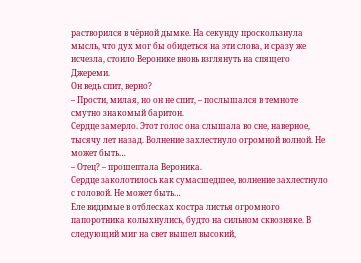растворился в чёрной дымке. На секунду проскользнула мысль, что дух мог бы обидеться на эти слова, и сразу же исчезла, стоило Веронике вновь взглянуть на спящего Джереми.
Он ведь спит, верно?
– Прости, милая, но он не спит, – послышался в темноте смутно знакомый баритон.
Сердце замерло. Этот голос она слышала во сне, наверное, тысячу лет назад. Волнение захлестнуло огромной волной. Не может быть…
– Отец? – прошептала Вероника.
Сердце заколотилось как сумасшедшее, волнение захлестнуло с головой. Не может быть…
Еле видимые в отблесках костра листья огромного папоротника колыхнулись, будто на сильном сквозняке. В следующий миг на свет вышел высокий,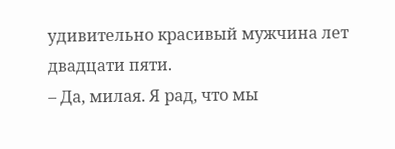удивительно красивый мужчина лет двадцати пяти.
– Да, милая. Я рад, что мы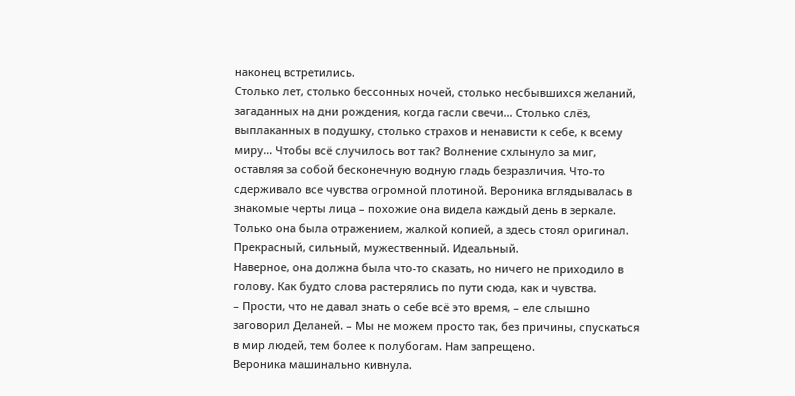наконец встретились.
Столько лет, столько бессонных ночей, столько несбывшихся желаний, загаданных на дни рождения, когда гасли свечи… Столько слёз, выплаканных в подушку, столько страхов и ненависти к себе, к всему миру… Чтобы всё случилось вот так? Волнение схлынуло за миг, оставляя за собой бесконечную водную гладь безразличия. Что-то сдерживало все чувства огромной плотиной. Вероника вглядывалась в знакомые черты лица – похожие она видела каждый день в зеркале. Только она была отражением, жалкой копией, а здесь стоял оригинал. Прекрасный, сильный, мужественный. Идеальный.
Наверное, она должна была что-то сказать, но ничего не приходило в голову. Как будто слова растерялись по пути сюда, как и чувства.
– Прости, что не давал знать о себе всё это время, – еле слышно заговорил Деланей. – Мы не можем просто так, без причины, спускаться в мир людей, тем более к полубогам. Нам запрещено.
Вероника машинально кивнула.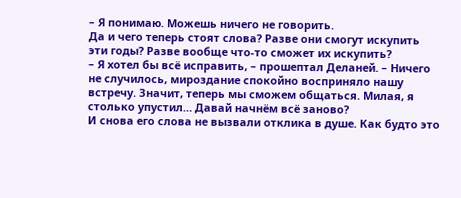– Я понимаю. Можешь ничего не говорить.
Да и чего теперь стоят слова? Разве они смогут искупить эти годы? Разве вообще что-то сможет их искупить?
– Я хотел бы всё исправить, – прошептал Деланей. – Ничего не случилось, мироздание спокойно восприняло нашу встречу. Значит, теперь мы сможем общаться. Милая, я столько упустил… Давай начнём всё заново?
И снова его слова не вызвали отклика в душе. Как будто это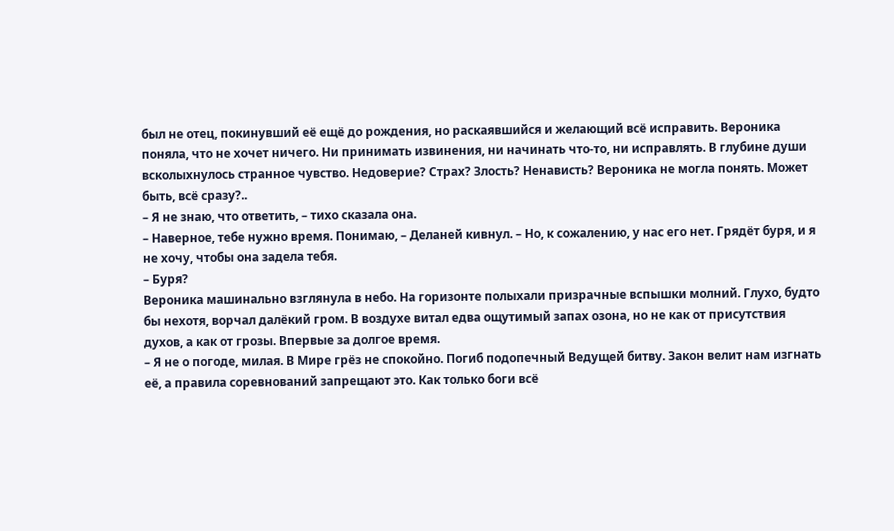был не отец, покинувший её ещё до рождения, но раскаявшийся и желающий всё исправить. Вероника поняла, что не хочет ничего. Ни принимать извинения, ни начинать что-то, ни исправлять. В глубине души всколыхнулось странное чувство. Недоверие? Страх? Злость? Ненависть? Вероника не могла понять. Может быть, всё сразу?..
– Я не знаю, что ответить, – тихо сказала она.
– Наверное, тебе нужно время. Понимаю, – Деланей кивнул. – Но, к сожалению, у нас его нет. Грядёт буря, и я не хочу, чтобы она задела тебя.
– Буря?
Вероника машинально взглянула в небо. На горизонте полыхали призрачные вспышки молний. Глухо, будто бы нехотя, ворчал далёкий гром. В воздухе витал едва ощутимый запах озона, но не как от присутствия духов, а как от грозы. Впервые за долгое время.
– Я не о погоде, милая. В Мире грёз не спокойно. Погиб подопечный Ведущей битву. Закон велит нам изгнать её, а правила соревнований запрещают это. Как только боги всё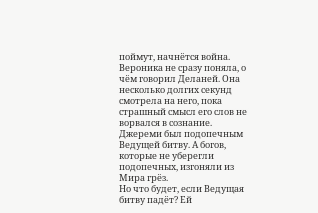поймут, начнётся война.
Вероника не сразу поняла, о чём говорил Деланей. Она несколько долгих секунд смотрела на него, пока страшный смысл его слов не ворвался в сознание.
Джереми был подопечным Ведущей битву. А богов, которые не уберегли подопечных, изгоняли из Мира грёз.
Но что будет, если Ведущая битву падёт? Ей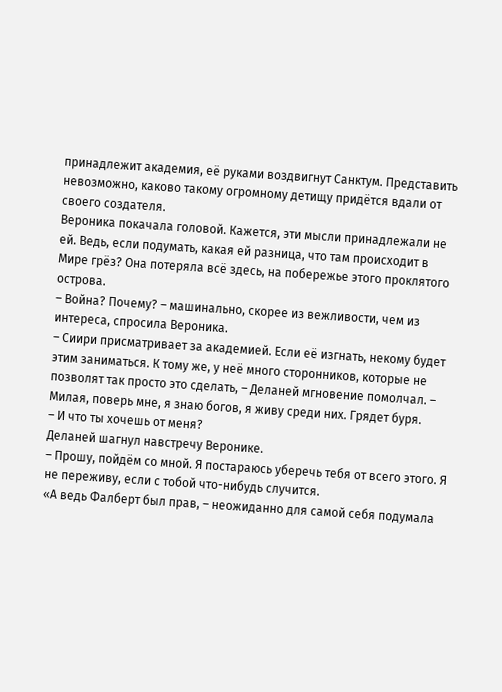принадлежит академия, её руками воздвигнут Санктум. Представить невозможно, каково такому огромному детищу придётся вдали от своего создателя.
Вероника покачала головой. Кажется, эти мысли принадлежали не ей. Ведь, если подумать, какая ей разница, что там происходит в Мире грёз? Она потеряла всё здесь, на побережье этого проклятого острова.
– Война? Почему? – машинально, скорее из вежливости, чем из интереса, спросила Вероника.
– Сиири присматривает за академией. Если её изгнать, некому будет этим заниматься. К тому же, у неё много сторонников, которые не позволят так просто это сделать, – Деланей мгновение помолчал. – Милая, поверь мне, я знаю богов, я живу среди них. Грядет буря.
– И что ты хочешь от меня?
Деланей шагнул навстречу Веронике.
– Прошу, пойдём со мной. Я постараюсь уберечь тебя от всего этого. Я не переживу, если с тобой что-нибудь случится.
«А ведь Фалберт был прав, – неожиданно для самой себя подумала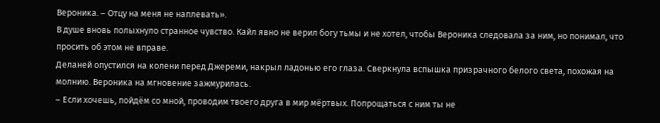Вероника. – Отцу на меня не наплевать».
В душе вновь полыхнуло странное чувство. Кайл явно не верил богу тьмы и не хотел, чтобы Вероника следовала за ним, но понимал, что просить об этом не вправе.
Деланей опустился на колени перед Джереми, накрыл ладонью его глаза. Сверкнула вспышка призрачного белого света, похожая на молнию. Вероника на мгновение зажмурилась.
– Если хочешь, пойдём со мной, проводим твоего друга в мир мёртвых. Попрощаться с ним ты не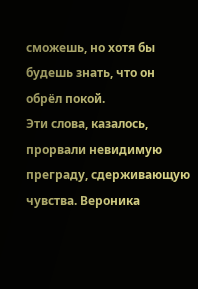сможешь, но хотя бы будешь знать, что он обрёл покой.
Эти слова, казалось, прорвали невидимую преграду, сдерживающую чувства. Вероника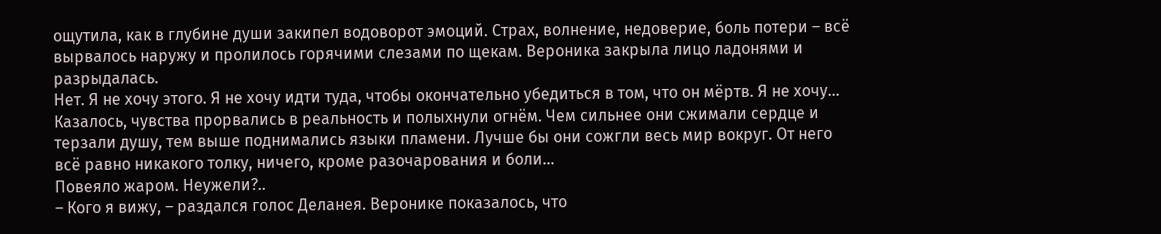ощутила, как в глубине души закипел водоворот эмоций. Страх, волнение, недоверие, боль потери – всё вырвалось наружу и пролилось горячими слезами по щекам. Вероника закрыла лицо ладонями и разрыдалась.
Нет. Я не хочу этого. Я не хочу идти туда, чтобы окончательно убедиться в том, что он мёртв. Я не хочу…
Казалось, чувства прорвались в реальность и полыхнули огнём. Чем сильнее они сжимали сердце и терзали душу, тем выше поднимались языки пламени. Лучше бы они сожгли весь мир вокруг. От него всё равно никакого толку, ничего, кроме разочарования и боли…
Повеяло жаром. Неужели?..
– Кого я вижу, – раздался голос Деланея. Веронике показалось, что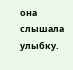она слышала улыбку.